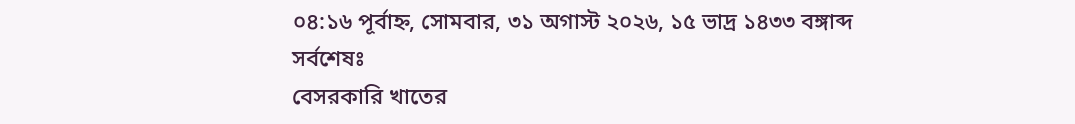০৪:১৬ পূর্বাহ্ন, সোমবার, ৩১ অগাস্ট ২০২৬, ১৫ ভাদ্র ১৪৩৩ বঙ্গাব্দ
সর্বশেষঃ
বেসরকারি খাতের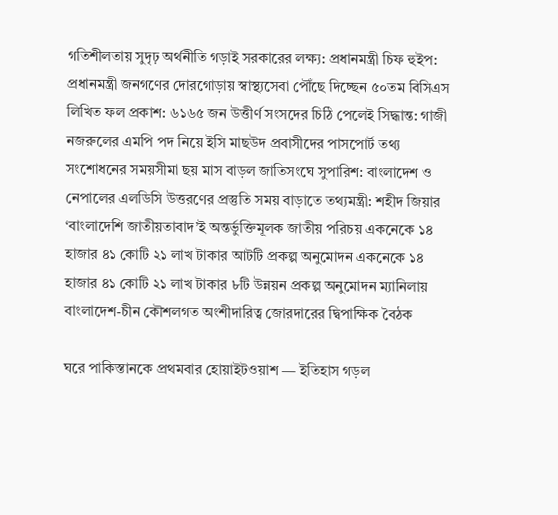গতিশীলতায় সুদৃঢ় অর্থনীতি গড়াই সরকারের লক্ষ্য: প্রধানমন্ত্রী চিফ হুইপ: প্রধানমন্ত্রী জনগণের দোরগোড়ায় স্বাস্থ্যসেবা পৌঁছে দিচ্ছেন ৫০তম বিসিএস লিখিত ফল প্রকাশ: ৬১৬৫ জন উত্তীর্ণ সংসদের চিঠি পেলেই সিদ্ধান্ত: গাজী নজরুলের এমপি পদ নিয়ে ইসি মাছউদ প্রবাসীদের পাসপোর্ট তথ্য সংশোধনের সময়সীমা ছয় মাস বাড়ল জাতিসংঘে সুপারিশ: বাংলাদেশ ও নেপালের এলডিসি উত্তরণের প্রস্তুতি সময় বাড়াতে তথ্যমন্ত্রী: শহীদ জিয়ার ‘বাংলাদেশি জাতীয়তাবাদ’ই অন্তর্ভুক্তিমূলক জাতীয় পরিচয় একনেকে ১৪ হাজার ৪১ কোটি ২১ লাখ টাকার আটটি প্রকল্প অনুমোদন একনেকে ১৪ হাজার ৪১ কোটি ২১ লাখ টাকার ৮টি উন্নয়ন প্রকল্প অনুমোদন ম্যানিলায় বাংলাদেশ-চীন কৌশলগত অংশীদারিত্ব জোরদারের দ্বিপাক্ষিক বৈঠক

ঘরে পাকিস্তানকে প্রথমবার হোয়াইটওয়াশ — ইতিহাস গড়ল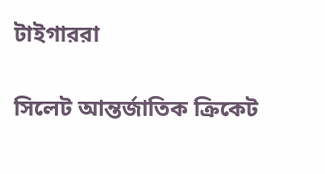টাইগাররা

সিলেট আন্তর্জাতিক ক্রিকেট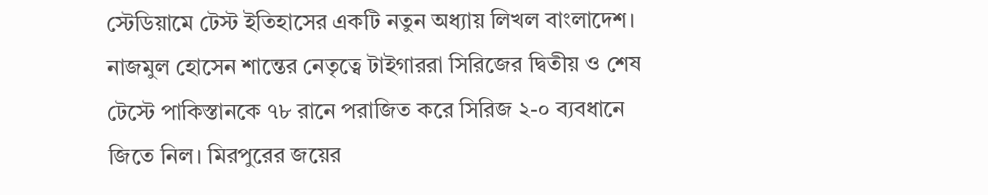স্টেডিয়ামে টেস্ট ইতিহাসের একটি নতুন অধ্যায় লিখল বাংলাদেশ। নাজমুল হোসেন শান্তের নেতৃত্বে টাইগাররা সিরিজের দ্বিতীয় ও শেষ টেস্টে পাকিস্তানকে ৭৮ রানে পরাজিত করে সিরিজ ২-০ ব্যবধানে জিতে নিল। মিরপুরের জয়ের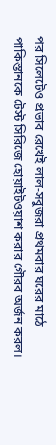পর সিলেটেও প্রভাব রেখেই লাল-সবুজরা প্রথমবার ঘরের মাঠে পাকিস্তানকে টেস্ট সিরিজে হোয়াইটওয়াশ করার গৌরব অর্জন করল।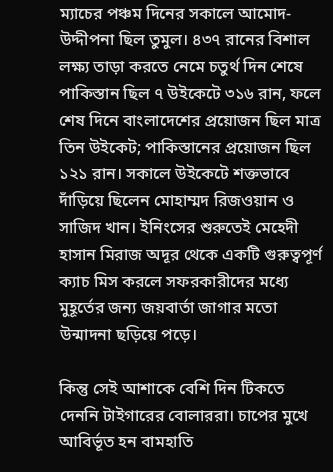ম্যাচের পঞ্চম দিনের সকালে আমোদ-উদ্দীপনা ছিল তুমুল। ৪৩৭ রানের বিশাল লক্ষ্য তাড়া করতে নেমে চতুর্থ দিন শেষে পাকিস্তান ছিল ৭ উইকেটে ৩১৬ রান, ফলে শেষ দিনে বাংলাদেশের প্রয়োজন ছিল মাত্র তিন উইকেট; পাকিস্তানের প্রয়োজন ছিল ১২১ রান। সকালে উইকেটে শক্তভাবে দাঁড়িয়ে ছিলেন মোহাম্মদ রিজওয়ান ও সাজিদ খান। ইনিংসের শুরুতেই মেহেদী হাসান মিরাজ অদূর থেকে একটি গুরুত্বপূর্ণ ক্যাচ মিস করলে সফরকারীদের মধ্যে মুহূর্তের জন্য জয়বার্তা জাগার মতো উন্মাদনা ছড়িয়ে পড়ে।

কিন্তু সেই আশাকে বেশি দিন টিকতে দেননি টাইগারের বোলাররা। চাপের মুখে আবির্ভূত হন বামহাতি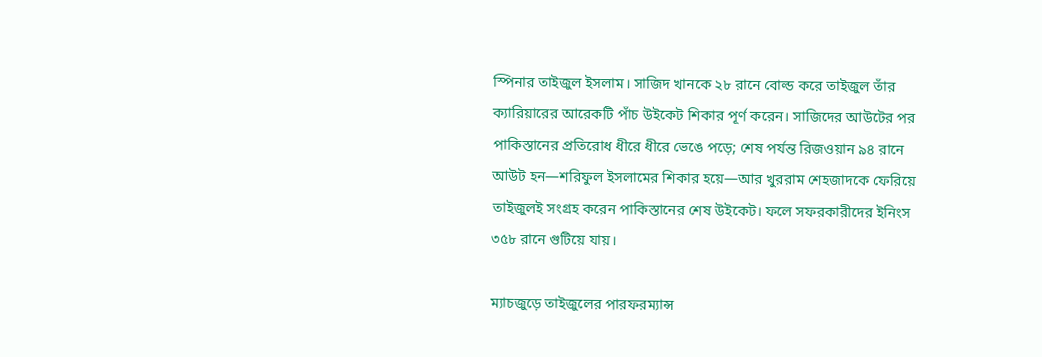স্পিনার তাইজুল ইসলাম। সাজিদ খানকে ২৮ রানে বোল্ড করে তাইজুল তাঁর ক্যারিয়ারের আরেকটি পাঁচ উইকেট শিকার পূর্ণ করেন। সাজিদের আউটের পর পাকিস্তানের প্রতিরোধ ধীরে ধীরে ভেঙে পড়ে; শেষ পর্যন্ত রিজওয়ান ৯৪ রানে আউট হন—শরিফুল ইসলামের শিকার হয়ে—আর খুররাম শেহজাদকে ফেরিয়ে তাইজুলই সংগ্রহ করেন পাকিস্তানের শেষ উইকেট। ফলে সফরকারীদের ইনিংস ৩৫৮ রানে গুটিয়ে যায়।

ম্যাচজুড়ে তাইজুলের পারফরম্যান্স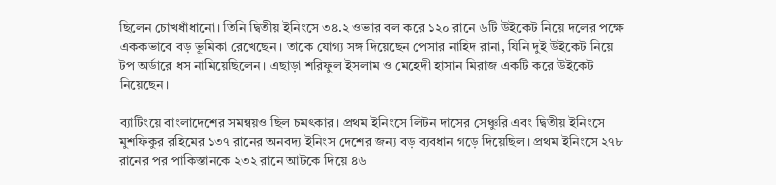ছিলেন চোখধাঁধানো। তিনি দ্বিতীয় ইনিংসে ৩৪.২ ওভার বল করে ১২০ রানে ৬টি উইকেট নিয়ে দলের পক্ষে এককভাবে বড় ভূমিকা রেখেছেন। তাকে যোগ্য সঙ্গ দিয়েছেন পেসার নাহিদ রানা, যিনি দুই উইকেট নিয়ে টপ অর্ডারে ধস নামিয়েছিলেন। এছাড়া শরিফুল ইসলাম ও মেহেদী হাসান মিরাজ একটি করে উইকেট নিয়েছেন।

ব্যাটিংয়ে বাংলাদেশের সমন্বয়ও ছিল চমৎকার। প্রথম ইনিংসে লিটন দাসের সেঞ্চুরি এবং দ্বিতীয় ইনিংসে মুশফিকুর রহিমের ১৩৭ রানের অনবদ্য ইনিংস দেশের জন্য বড় ব্যবধান গড়ে দিয়েছিল। প্রথম ইনিংসে ২৭৮ রানের পর পাকিস্তানকে ২৩২ রানে আটকে দিয়ে ৪৬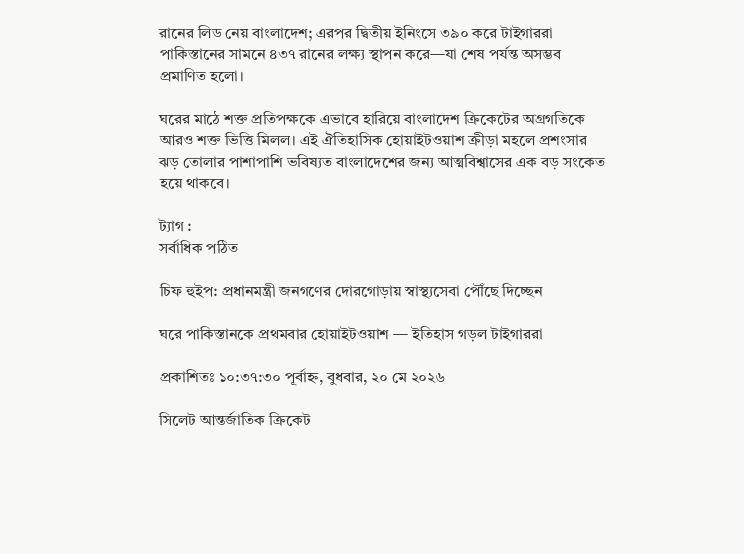রানের লিড নেয় বাংলাদেশ; এরপর দ্বিতীয় ইনিংসে ৩৯০ করে টাইগাররা পাকিস্তানের সামনে ৪৩৭ রানের লক্ষ্য স্থাপন করে—যা শেষ পর্যন্ত অসম্ভব প্রমাণিত হলো।

ঘরের মাঠে শক্ত প্রতিপক্ষকে এভাবে হারিয়ে বাংলাদেশ ক্রিকেটের অগ্রগতিকে আরও শক্ত ভিত্তি মিলল। এই ঐতিহাসিক হোয়াইটওয়াশ ক্রীড়া মহলে প্রশংসার ঝড় তোলার পাশাপাশি ভবিষ্যত বাংলাদেশের জন্য আত্মবিশ্বাসের এক বড় সংকেত হয়ে থাকবে।

ট্যাগ :
সর্বাধিক পঠিত

চিফ হুইপ: প্রধানমন্ত্রী জনগণের দোরগোড়ায় স্বাস্থ্যসেবা পৌঁছে দিচ্ছেন

ঘরে পাকিস্তানকে প্রথমবার হোয়াইটওয়াশ — ইতিহাস গড়ল টাইগাররা

প্রকাশিতঃ ১০:৩৭:৩০ পূর্বাহ্ন, বুধবার, ২০ মে ২০২৬

সিলেট আন্তর্জাতিক ক্রিকেট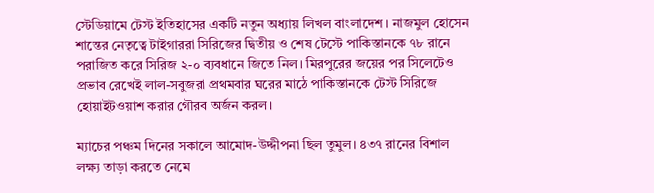স্টেডিয়ামে টেস্ট ইতিহাসের একটি নতুন অধ্যায় লিখল বাংলাদেশ। নাজমুল হোসেন শান্তের নেতৃত্বে টাইগাররা সিরিজের দ্বিতীয় ও শেষ টেস্টে পাকিস্তানকে ৭৮ রানে পরাজিত করে সিরিজ ২-০ ব্যবধানে জিতে নিল। মিরপুরের জয়ের পর সিলেটেও প্রভাব রেখেই লাল-সবুজরা প্রথমবার ঘরের মাঠে পাকিস্তানকে টেস্ট সিরিজে হোয়াইটওয়াশ করার গৌরব অর্জন করল।

ম্যাচের পঞ্চম দিনের সকালে আমোদ-উদ্দীপনা ছিল তুমুল। ৪৩৭ রানের বিশাল লক্ষ্য তাড়া করতে নেমে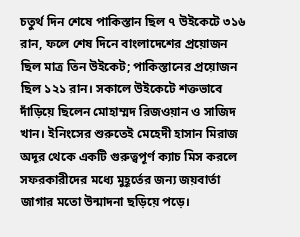চতুর্থ দিন শেষে পাকিস্তান ছিল ৭ উইকেটে ৩১৬ রান, ফলে শেষ দিনে বাংলাদেশের প্রয়োজন ছিল মাত্র তিন উইকেট; পাকিস্তানের প্রয়োজন ছিল ১২১ রান। সকালে উইকেটে শক্তভাবে দাঁড়িয়ে ছিলেন মোহাম্মদ রিজওয়ান ও সাজিদ খান। ইনিংসের শুরুতেই মেহেদী হাসান মিরাজ অদূর থেকে একটি গুরুত্বপূর্ণ ক্যাচ মিস করলে সফরকারীদের মধ্যে মুহূর্তের জন্য জয়বার্তা জাগার মতো উন্মাদনা ছড়িয়ে পড়ে।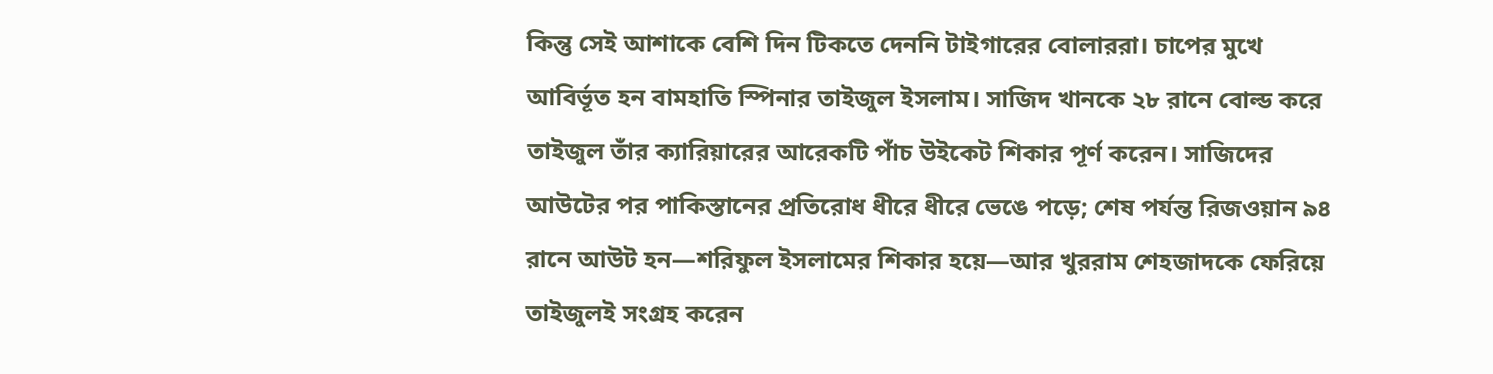কিন্তু সেই আশাকে বেশি দিন টিকতে দেননি টাইগারের বোলাররা। চাপের মুখে আবির্ভূত হন বামহাতি স্পিনার তাইজুল ইসলাম। সাজিদ খানকে ২৮ রানে বোল্ড করে তাইজুল তাঁর ক্যারিয়ারের আরেকটি পাঁচ উইকেট শিকার পূর্ণ করেন। সাজিদের আউটের পর পাকিস্তানের প্রতিরোধ ধীরে ধীরে ভেঙে পড়ে; শেষ পর্যন্ত রিজওয়ান ৯৪ রানে আউট হন—শরিফুল ইসলামের শিকার হয়ে—আর খুররাম শেহজাদকে ফেরিয়ে তাইজুলই সংগ্রহ করেন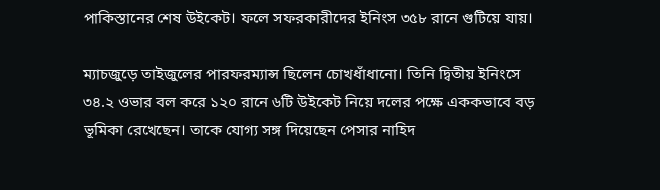পাকিস্তানের শেষ উইকেট। ফলে সফরকারীদের ইনিংস ৩৫৮ রানে গুটিয়ে যায়।

ম্যাচজুড়ে তাইজুলের পারফরম্যান্স ছিলেন চোখধাঁধানো। তিনি দ্বিতীয় ইনিংসে ৩৪.২ ওভার বল করে ১২০ রানে ৬টি উইকেট নিয়ে দলের পক্ষে এককভাবে বড় ভূমিকা রেখেছেন। তাকে যোগ্য সঙ্গ দিয়েছেন পেসার নাহিদ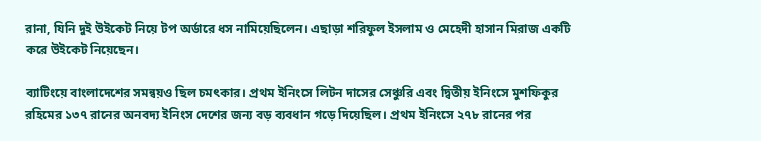রানা, যিনি দুই উইকেট নিয়ে টপ অর্ডারে ধস নামিয়েছিলেন। এছাড়া শরিফুল ইসলাম ও মেহেদী হাসান মিরাজ একটি করে উইকেট নিয়েছেন।

ব্যাটিংয়ে বাংলাদেশের সমন্বয়ও ছিল চমৎকার। প্রথম ইনিংসে লিটন দাসের সেঞ্চুরি এবং দ্বিতীয় ইনিংসে মুশফিকুর রহিমের ১৩৭ রানের অনবদ্য ইনিংস দেশের জন্য বড় ব্যবধান গড়ে দিয়েছিল। প্রথম ইনিংসে ২৭৮ রানের পর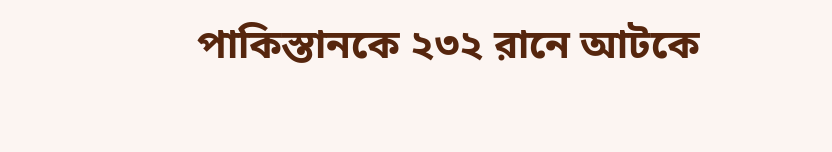পাকিস্তানকে ২৩২ রানে আটকে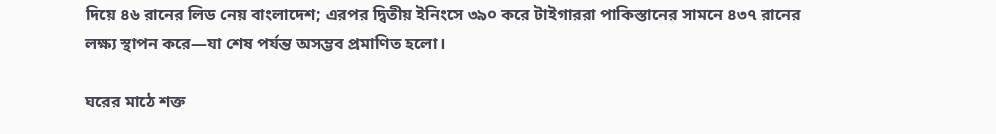দিয়ে ৪৬ রানের লিড নেয় বাংলাদেশ; এরপর দ্বিতীয় ইনিংসে ৩৯০ করে টাইগাররা পাকিস্তানের সামনে ৪৩৭ রানের লক্ষ্য স্থাপন করে—যা শেষ পর্যন্ত অসম্ভব প্রমাণিত হলো।

ঘরের মাঠে শক্ত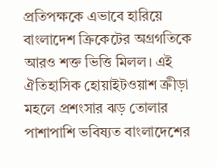প্রতিপক্ষকে এভাবে হারিয়ে বাংলাদেশ ক্রিকেটের অগ্রগতিকে আরও শক্ত ভিত্তি মিলল। এই ঐতিহাসিক হোয়াইটওয়াশ ক্রীড়া মহলে প্রশংসার ঝড় তোলার পাশাপাশি ভবিষ্যত বাংলাদেশের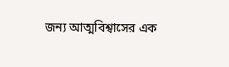জন্য আত্মবিশ্বাসের এক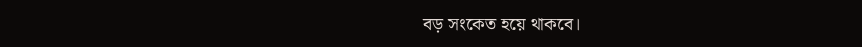বড় সংকেত হয়ে থাকবে।